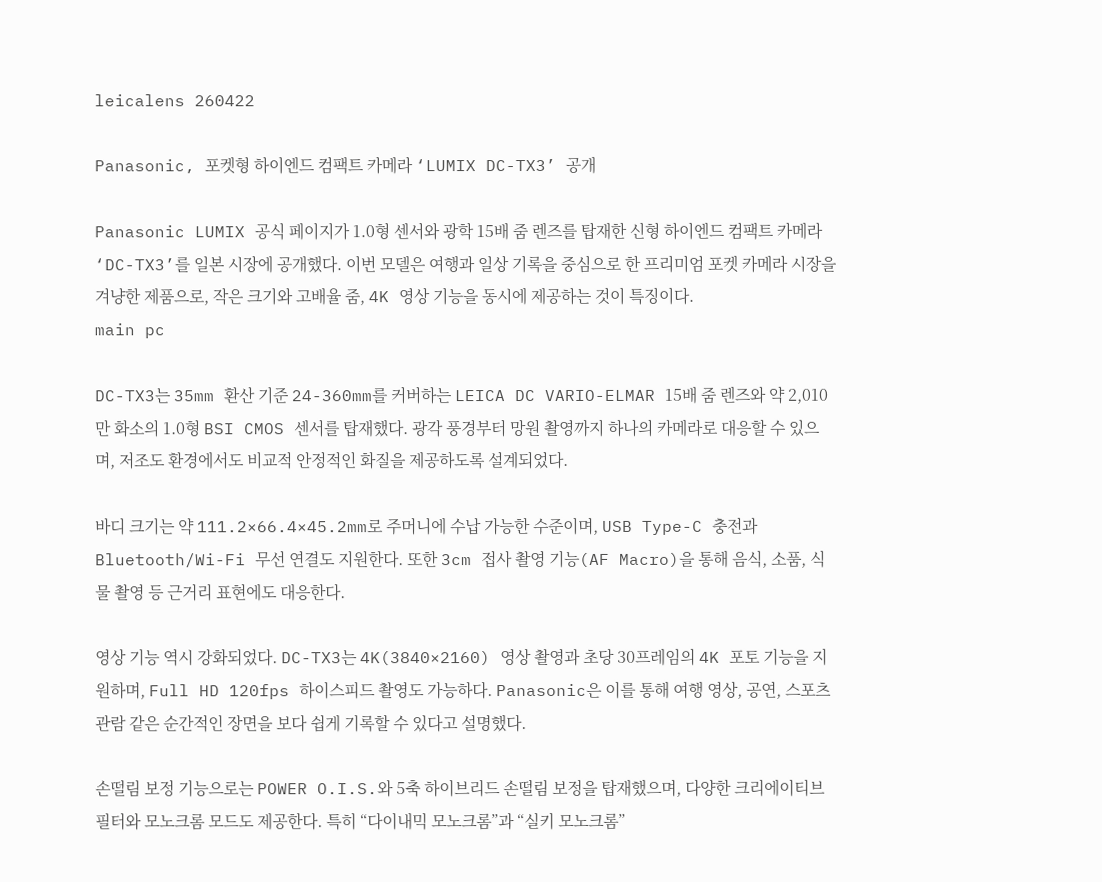leicalens 260422

Panasonic, 포켓형 하이엔드 컴팩트 카메라 ‘LUMIX DC-TX3’ 공개

Panasonic LUMIX 공식 페이지가 1.0형 센서와 광학 15배 줌 렌즈를 탑재한 신형 하이엔드 컴팩트 카메라 ‘DC-TX3’를 일본 시장에 공개했다. 이번 모델은 여행과 일상 기록을 중심으로 한 프리미엄 포켓 카메라 시장을 겨냥한 제품으로, 작은 크기와 고배율 줌, 4K 영상 기능을 동시에 제공하는 것이 특징이다.
main pc

DC-TX3는 35mm 환산 기준 24-360mm를 커버하는 LEICA DC VARIO-ELMAR 15배 줌 렌즈와 약 2,010만 화소의 1.0형 BSI CMOS 센서를 탑재했다. 광각 풍경부터 망원 촬영까지 하나의 카메라로 대응할 수 있으며, 저조도 환경에서도 비교적 안정적인 화질을 제공하도록 설계되었다.

바디 크기는 약 111.2×66.4×45.2mm로 주머니에 수납 가능한 수준이며, USB Type-C 충전과 Bluetooth/Wi-Fi 무선 연결도 지원한다. 또한 3cm 접사 촬영 기능(AF Macro)을 통해 음식, 소품, 식물 촬영 등 근거리 표현에도 대응한다.

영상 기능 역시 강화되었다. DC-TX3는 4K(3840×2160) 영상 촬영과 초당 30프레임의 4K 포토 기능을 지원하며, Full HD 120fps 하이스피드 촬영도 가능하다. Panasonic은 이를 통해 여행 영상, 공연, 스포츠 관람 같은 순간적인 장면을 보다 쉽게 기록할 수 있다고 설명했다.

손떨림 보정 기능으로는 POWER O.I.S.와 5축 하이브리드 손떨림 보정을 탑재했으며, 다양한 크리에이티브 필터와 모노크롬 모드도 제공한다. 특히 “다이내믹 모노크롬”과 “실키 모노크롬”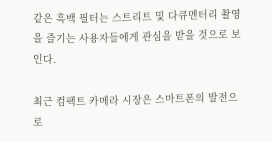같은 흑백 필터는 스트리트 및 다큐멘터리 촬영을 즐기는 사용자들에게 관심을 받을 것으로 보인다.

최근 컴팩트 카메라 시장은 스마트폰의 발전으로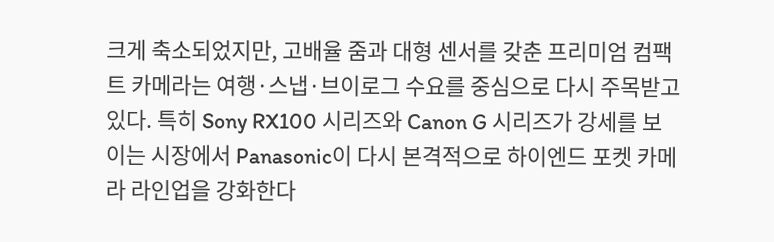크게 축소되었지만, 고배율 줌과 대형 센서를 갖춘 프리미엄 컴팩트 카메라는 여행·스냅·브이로그 수요를 중심으로 다시 주목받고 있다. 특히 Sony RX100 시리즈와 Canon G 시리즈가 강세를 보이는 시장에서 Panasonic이 다시 본격적으로 하이엔드 포켓 카메라 라인업을 강화한다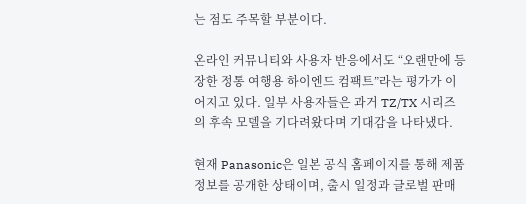는 점도 주목할 부분이다.

온라인 커뮤니티와 사용자 반응에서도 “오랜만에 등장한 정통 여행용 하이엔드 컴팩트”라는 평가가 이어지고 있다. 일부 사용자들은 과거 TZ/TX 시리즈의 후속 모델을 기다려왔다며 기대감을 나타냈다.

현재 Panasonic은 일본 공식 홈페이지를 통해 제품 정보를 공개한 상태이며, 출시 일정과 글로벌 판매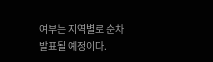여부는 지역별로 순차 발표될 예정이다.